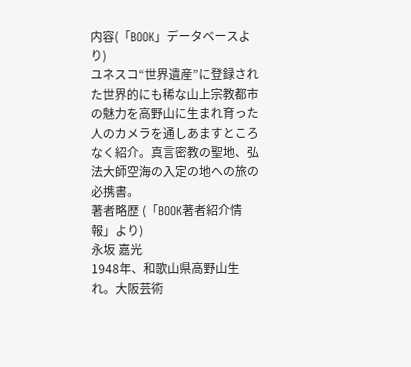内容(「BOOK」データベースより)
ユネスコ“世界遺産”に登録された世界的にも稀な山上宗教都市の魅力を高野山に生まれ育った人のカメラを通しあますところなく紹介。真言密教の聖地、弘法大師空海の入定の地への旅の必携書。
著者略歴 (「BOOK著者紹介情報」より)
永坂 嘉光
1948年、和歌山県高野山生れ。大阪芸術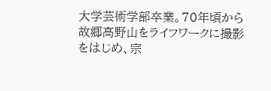大学芸術学部卒業。70年頃から故郷高野山をライフワークに撮影をはじめ、宗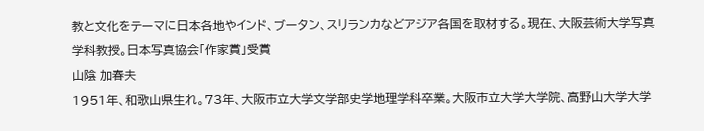教と文化をテーマに日本各地やインド、ブータン、スリランカなどアジア各国を取材する。現在、大阪芸術大学写真学科教授。日本写真協会「作家賞」受賞
山陰 加春夫
1951年、和歌山県生れ。73年、大阪市立大学文学部史学地理学科卒業。大阪市立大学大学院、高野山大学大学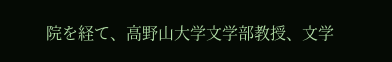院を経て、高野山大学文学部教授、文学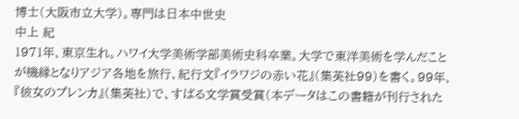博士(大阪市立大学)。専門は日本中世史
中上 紀
1971年、東京生れ。ハワイ大学美術学部美術史科卒業。大学で東洋美術を学んだことが機縁となりアジア各地を旅行、紀行文『イラワジの赤い花』(集英社99)を書く。99年、『彼女のプレンカ』(集英社)で、すばる文学賞受賞(本データはこの書籍が刊行された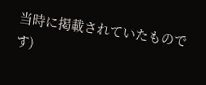当時に掲載されていたものです)